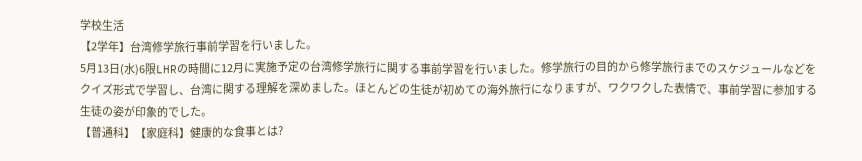学校生活
【2学年】台湾修学旅行事前学習を行いました。
5月13日(水)6限LHRの時間に12月に実施予定の台湾修学旅行に関する事前学習を行いました。修学旅行の目的から修学旅行までのスケジュールなどをクイズ形式で学習し、台湾に関する理解を深めました。ほとんどの生徒が初めての海外旅行になりますが、ワクワクした表情で、事前学習に参加する生徒の姿が印象的でした。
【普通科】【家庭科】健康的な食事とは?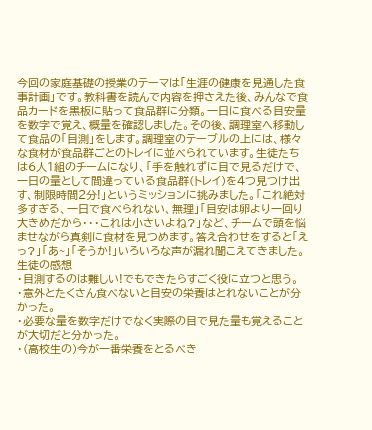今回の家庭基礎の授業のテーマは「生涯の健康を見通した食事計画」です。教科書を読んで内容を押さえた後、みんなで食品カードを黒板に貼って食品群に分類。一日に食べる目安量を数字で覚え、概量を確認しました。その後、調理室へ移動して食品の「目測」をします。調理室のテーブルの上には、様々な食材が食品群ごとのトレイに並べられています。生徒たちは6人1組のチームになり、「手を触れずに目で見るだけで、一日の量として間違っている食品群(トレイ)を4つ見つけ出す、制限時間2分!」というミッションに挑みました。「これ絶対多すぎる、一日で食べられない、無理」「目安は卵より一回り大きめだから・・・これは小さいよね?」など、チームで頭を悩ませながら真剣に食材を見つめます。答え合わせをすると「えっ?」「あ~」「そうか!」いろいろな声が漏れ聞こえてきました。
生徒の感想
・目測するのは難しい!でもできたらすごく役に立つと思う。
・意外とたくさん食べないと目安の栄養はとれないことが分かった。
・必要な量を数字だけでなく実際の目で見た量も覚えることが大切だと分かった。
・(高校生の)今が一番栄養をとるべき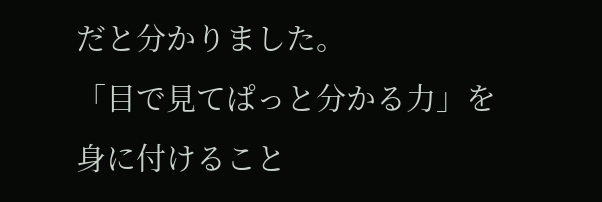だと分かりました。
「目で見てぱっと分かる力」を身に付けること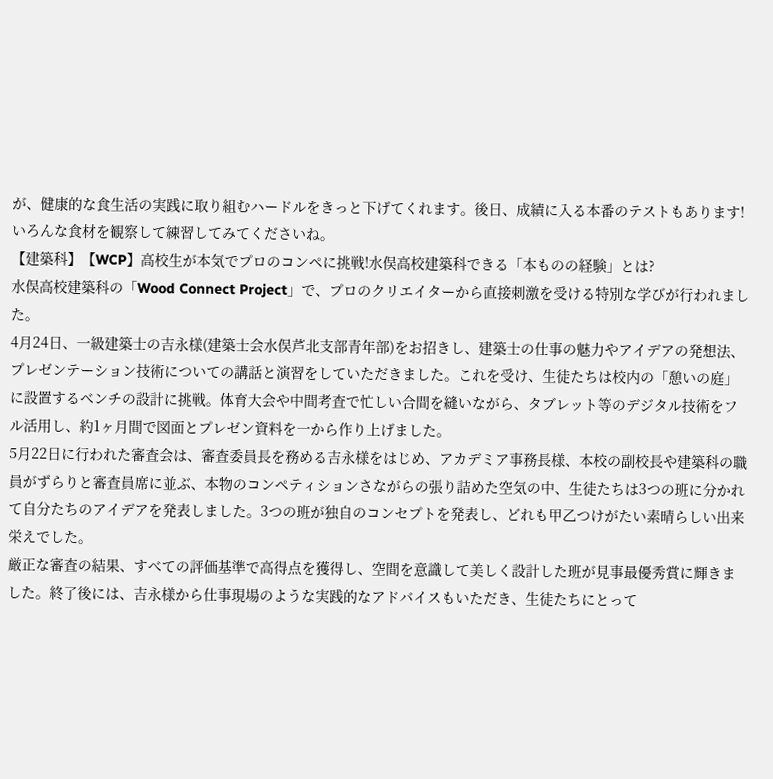が、健康的な食生活の実践に取り組むハードルをきっと下げてくれます。後日、成績に入る本番のテストもあります!いろんな食材を観察して練習してみてくださいね。
【建築科】【WCP】高校生が本気でプロのコンペに挑戦!水俣高校建築科できる「本ものの経験」とは?
水俣高校建築科の「Wood Connect Project」で、プロのクリエイターから直接刺激を受ける特別な学びが行われました。
4月24日、一級建築士の吉永様(建築士会水俣芦北支部青年部)をお招きし、建築士の仕事の魅力やアイデアの発想法、プレゼンテーション技術についての講話と演習をしていただきました。これを受け、生徒たちは校内の「憩いの庭」に設置するベンチの設計に挑戦。体育大会や中間考査で忙しい合間を縫いながら、タブレット等のデジタル技術をフル活用し、約1ヶ月間で図面とプレゼン資料を一から作り上げました。
5月22日に行われた審査会は、審査委員長を務める吉永様をはじめ、アカデミア事務長様、本校の副校長や建築科の職員がずらりと審査員席に並ぶ、本物のコンペティションさながらの張り詰めた空気の中、生徒たちは3つの班に分かれて自分たちのアイデアを発表しました。3つの班が独自のコンセプトを発表し、どれも甲乙つけがたい素晴らしい出来栄えでした。
厳正な審査の結果、すべての評価基準で高得点を獲得し、空間を意識して美しく設計した班が見事最優秀賞に輝きました。終了後には、吉永様から仕事現場のような実践的なアドバイスもいただき、生徒たちにとって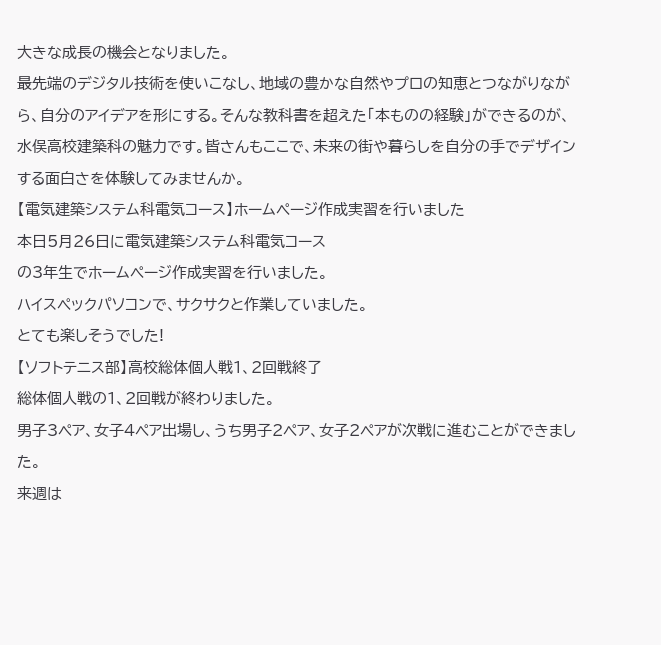大きな成長の機会となりました。
最先端のデジタル技術を使いこなし、地域の豊かな自然やプロの知恵とつながりながら、自分のアイデアを形にする。そんな教科書を超えた「本ものの経験」ができるのが、水俣高校建築科の魅力です。皆さんもここで、未来の街や暮らしを自分の手でデザインする面白さを体験してみませんか。
【電気建築システム科電気コース】ホームページ作成実習を行いました
本日5月26日に電気建築システム科電気コース
の3年生でホームページ作成実習を行いました。
ハイスペックパソコンで、サクサクと作業していました。
とても楽しそうでした!
【ソフトテニス部】高校総体個人戦1、2回戦終了
総体個人戦の1、2回戦が終わりました。
男子3ペア、女子4ペア出場し、うち男子2ペア、女子2ペアが次戦に進むことができました。
来週は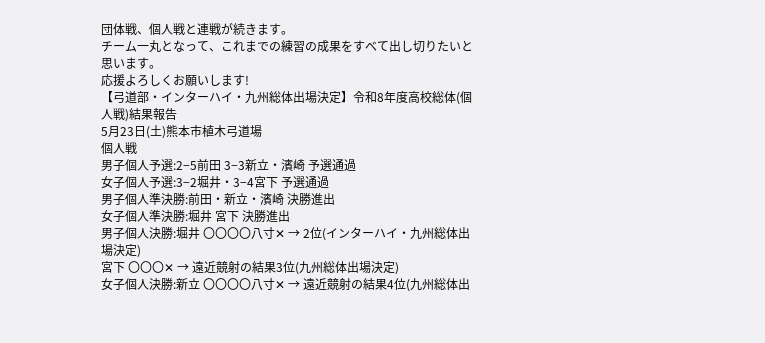団体戦、個人戦と連戦が続きます。
チーム一丸となって、これまでの練習の成果をすべて出し切りたいと思います。
応援よろしくお願いします!
【弓道部・インターハイ・九州総体出場決定】令和8年度高校総体(個人戦)結果報告
5月23日(土)熊本市植木弓道場
個人戦
男子個人予選:2−5前田 3−3新立・濱崎 予選通過
女子個人予選:3−2堀井・3−4宮下 予選通過
男子個人準決勝:前田・新立・濱崎 決勝進出
女子個人準決勝:堀井 宮下 決勝進出
男子個人決勝:堀井 〇〇〇〇八寸✕ → 2位(インターハイ・九州総体出場決定)
宮下 〇〇〇✕ → 遠近競射の結果3位(九州総体出場決定)
女子個人決勝:新立 〇〇〇〇八寸✕ → 遠近競射の結果4位(九州総体出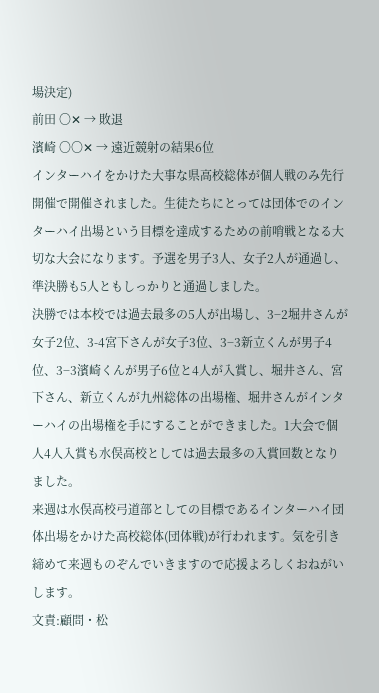場決定)
前田 〇✕ → 敗退
濱崎 〇〇✕ → 遠近競射の結果6位
インターハイをかけた大事な県高校総体が個人戦のみ先行開催で開催されました。生徒たちにとっては団体でのインターハイ出場という目標を達成するための前哨戦となる大切な大会になります。予選を男子3人、女子2人が通過し、準決勝も5人ともしっかりと通過しました。
決勝では本校では過去最多の5人が出場し、3−2堀井さんが女子2位、3-4宮下さんが女子3位、3−3新立くんが男子4位、3−3濱崎くんが男子6位と4人が入賞し、堀井さん、宮下さん、新立くんが九州総体の出場権、堀井さんがインターハイの出場権を手にすることができました。1大会で個人4人入賞も水俣高校としては過去最多の入賞回数となりました。
来週は水俣高校弓道部としての目標であるインターハイ団体出場をかけた高校総体(団体戦)が行われます。気を引き締めて来週ものぞんでいきますので応援よろしくおねがいします。
文責:顧問・松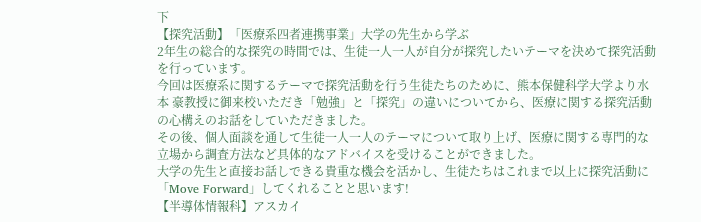下
【探究活動】「医療系四者連携事業」大学の先生から学ぶ
2年生の総合的な探究の時間では、生徒一人一人が自分が探究したいテーマを決めて探究活動を行っています。
今回は医療系に関するテーマで探究活動を行う生徒たちのために、熊本保健科学大学より水本 豪教授に御来校いただき「勉強」と「探究」の違いについてから、医療に関する探究活動の心構えのお話をしていただきました。
その後、個人面談を通して生徒一人一人のテーマについて取り上げ、医療に関する専門的な立場から調査方法など具体的なアドバイスを受けることができました。
大学の先生と直接お話しできる貴重な機会を活かし、生徒たちはこれまで以上に探究活動に「Move Forward」してくれることと思います!
【半導体情報科】アスカイ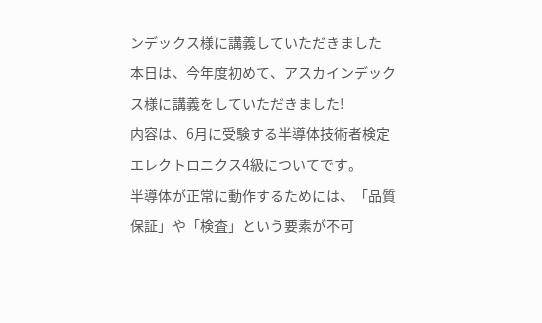ンデックス様に講義していただきました
本日は、今年度初めて、アスカインデックス様に講義をしていただきました!
内容は、6月に受験する半導体技術者検定エレクトロニクス4級についてです。
半導体が正常に動作するためには、「品質保証」や「検査」という要素が不可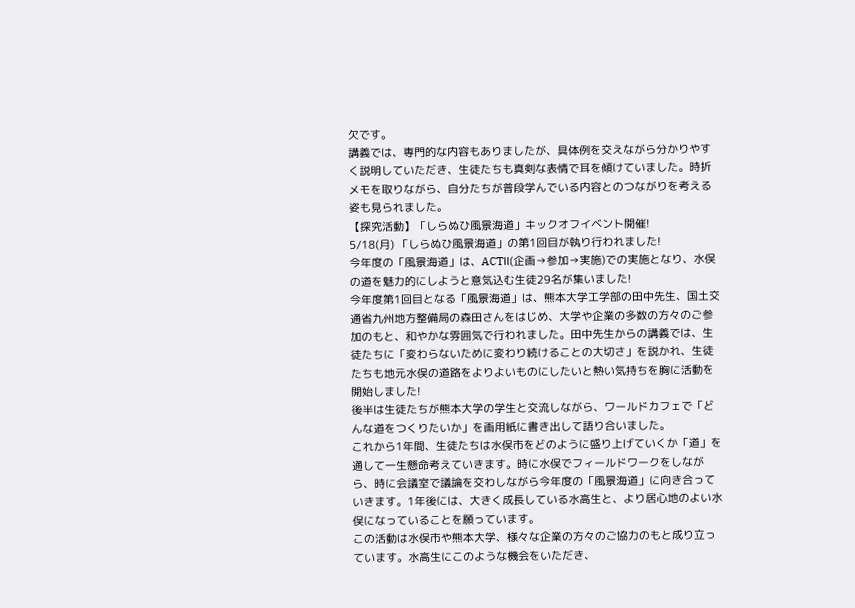欠です。
講義では、専門的な内容もありましたが、具体例を交えながら分かりやすく説明していただき、生徒たちも真剣な表情で耳を傾けていました。時折メモを取りながら、自分たちが普段学んでいる内容とのつながりを考える姿も見られました。
【探究活動】「しらぬひ風景海道」キックオフイベント開催!
5/18(月) 「しらぬひ風景海道」の第1回目が執り行われました!
今年度の「風景海道」は、ACTⅡ(企画→参加→実施)での実施となり、水俣の道を魅力的にしようと意気込む生徒29名が集いました!
今年度第1回目となる「風景海道」は、熊本大学工学部の田中先生、国土交通省九州地方整備局の森田さんをはじめ、大学や企業の多数の方々のご参加のもと、和やかな雰囲気で行われました。田中先生からの講義では、生徒たちに「変わらないために変わり続けることの大切さ」を説かれ、生徒たちも地元水俣の道路をよりよいものにしたいと熱い気持ちを胸に活動を開始しました!
後半は生徒たちが熊本大学の学生と交流しながら、ワールドカフェで「どんな道をつくりたいか」を画用紙に書き出して語り合いました。
これから1年間、生徒たちは水俣市をどのように盛り上げていくか「道」を通して一生懸命考えていきます。時に水俣でフィールドワークをしながら、時に会議室で議論を交わしながら今年度の「風景海道」に向き合っていきます。1年後には、大きく成長している水高生と、より居心地のよい水俣になっていることを願っています。
この活動は水俣市や熊本大学、様々な企業の方々のご協力のもと成り立っています。水高生にこのような機会をいただき、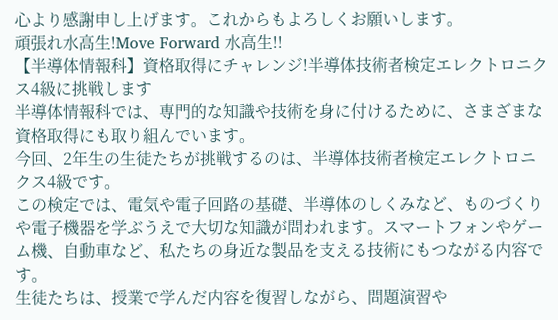心より感謝申し上げます。これからもよろしくお願いします。
頑張れ水高生!Move Forward 水高生!!
【半導体情報科】資格取得にチャレンジ!半導体技術者検定エレクトロニクス4級に挑戦します
半導体情報科では、専門的な知識や技術を身に付けるために、さまざまな資格取得にも取り組んでいます。
今回、2年生の生徒たちが挑戦するのは、半導体技術者検定エレクトロニクス4級です。
この検定では、電気や電子回路の基礎、半導体のしくみなど、ものづくりや電子機器を学ぶうえで大切な知識が問われます。スマートフォンやゲーム機、自動車など、私たちの身近な製品を支える技術にもつながる内容です。
生徒たちは、授業で学んだ内容を復習しながら、問題演習や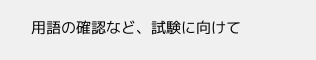用語の確認など、試験に向けて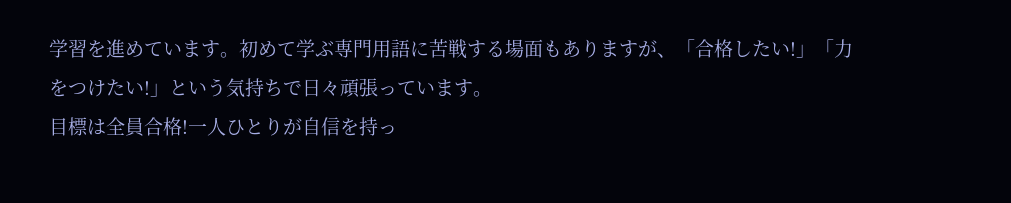学習を進めています。初めて学ぶ専門用語に苦戦する場面もありますが、「合格したい!」「力をつけたい!」という気持ちで日々頑張っています。
目標は全員合格!一人ひとりが自信を持っ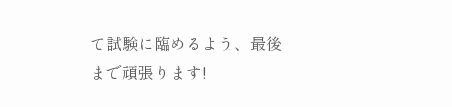て試験に臨めるよう、最後まで頑張ります!